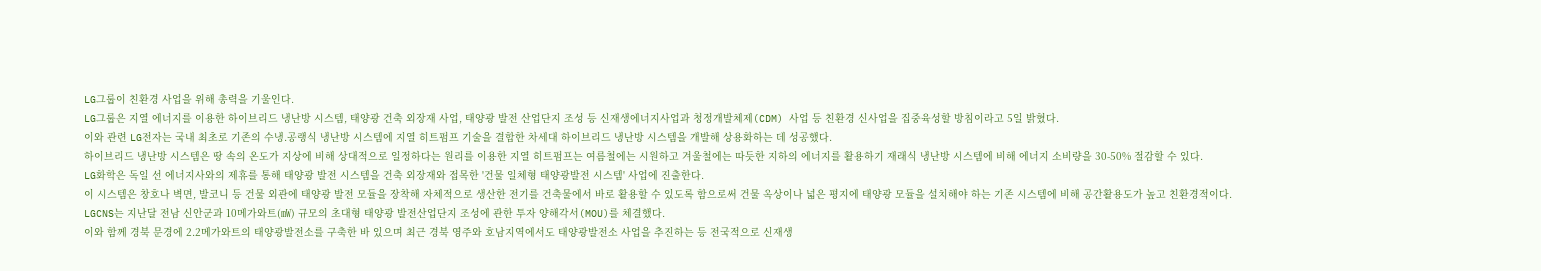LG그룹이 친환경 사업을 위해 총력을 기울인다.
LG그룹은 지열 에너지를 이용한 하이브리드 냉난방 시스템, 태양광 건축 외장재 사업, 태양광 발전 산업단지 조성 등 신재생에너지사업과 청정개발체제(CDM) 사업 등 친환경 신사업을 집중육성할 방침이라고 5일 밝혔다.
이와 관련 LG전자는 국내 최초로 기존의 수냉.공랭식 냉난방 시스템에 지열 히트펌프 기술을 결합한 차세대 하이브리드 냉난방 시스템을 개발해 상용화하는 데 성공했다.
하이브리드 냉난방 시스템은 땅 속의 온도가 지상에 비해 상대적으로 일정하다는 원리를 이용한 지열 히트펌프는 여름철에는 시원하고 겨울철에는 따듯한 지하의 에너지를 활용하기 재래식 냉난방 시스템에 비해 에너지 소비량을 30-50% 절감할 수 있다.
LG화학은 독일 선 에너지사와의 제휴를 통해 태양광 발전 시스템을 건축 외장재와 접목한 '건물 일체형 태양광발전 시스템' 사업에 진출한다.
이 시스템은 창호나 벽면, 발코니 등 건물 외관에 태양광 발전 모듈을 장착해 자체적으로 생산한 전기를 건축물에서 바로 활용할 수 있도록 함으로써 건물 옥상이나 넓은 평지에 태양광 모듈을 설치해야 하는 기존 시스템에 비해 공간활용도가 높고 친환경적이다.
LGCNS는 지난달 전남 신안군과 10메가와트(㎽) 규모의 초대형 태양광 발전산업단지 조성에 관한 투자 양해각서(MOU)를 체결했다.
이와 함께 경북 문경에 2.2메가와트의 태양광발전소를 구축한 바 있으며 최근 경북 영주와 호남지역에서도 태양광발전소 사업을 추진하는 등 전국적으로 신재생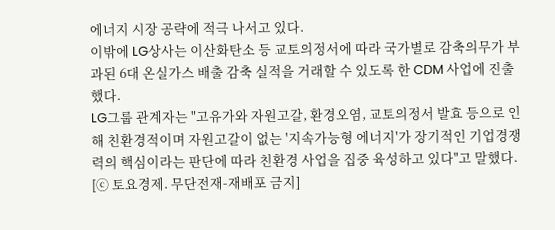에너지 시장 공략에 적극 나서고 있다.
이밖에 LG상사는 이산화탄소 등 교토의정서에 따라 국가별로 감축의무가 부과된 6대 온실가스 배출 감축 실적을 거래할 수 있도록 한 CDM 사업에 진출했다.
LG그룹 관계자는 "고유가와 자원고갈, 환경오염, 교토의정서 발효 등으로 인해 친환경적이며 자원고갈이 없는 '지속가능형 에너지'가 장기적인 기업경쟁력의 핵심이라는 판단에 따라 친환경 사업을 집중 육성하고 있다"고 말했다.
[ⓒ 토요경제. 무단전재-재배포 금지]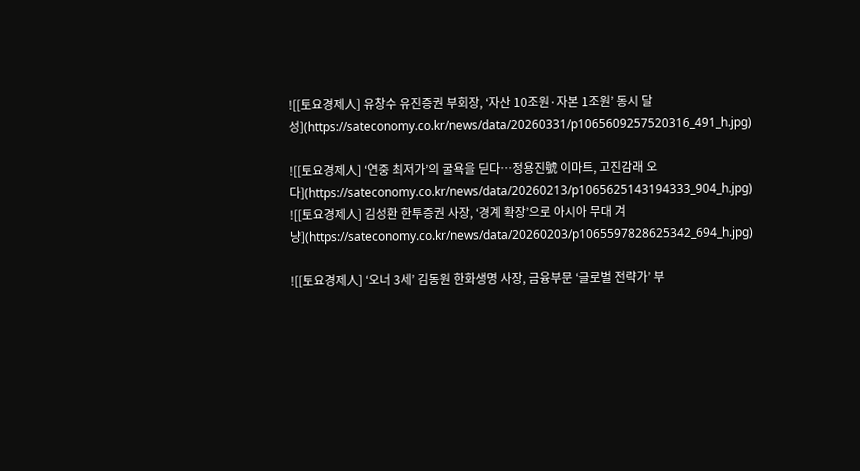![[토요경제人] 유창수 유진증권 부회장, ‘자산 10조원·자본 1조원’ 동시 달성](https://sateconomy.co.kr/news/data/20260331/p1065609257520316_491_h.jpg)

![[토요경제人] ‘연중 최저가’의 굴욕을 딛다…정용진號 이마트, 고진감래 오다](https://sateconomy.co.kr/news/data/20260213/p1065625143194333_904_h.jpg)
![[토요경제人] 김성환 한투증권 사장, ‘경계 확장’으로 아시아 무대 겨냥](https://sateconomy.co.kr/news/data/20260203/p1065597828625342_694_h.jpg)

![[토요경제人] ‘오너 3세’ 김동원 한화생명 사장, 금융부문 ‘글로벌 전략가’ 부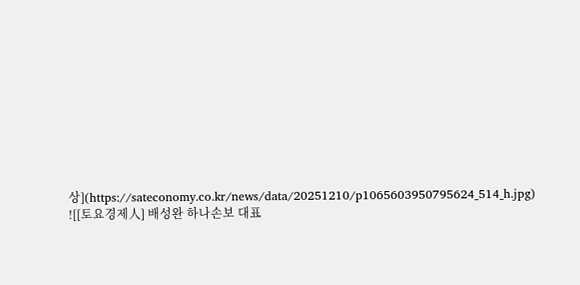상](https://sateconomy.co.kr/news/data/20251210/p1065603950795624_514_h.jpg)
![[토요경제人] 배성완 하나손보 대표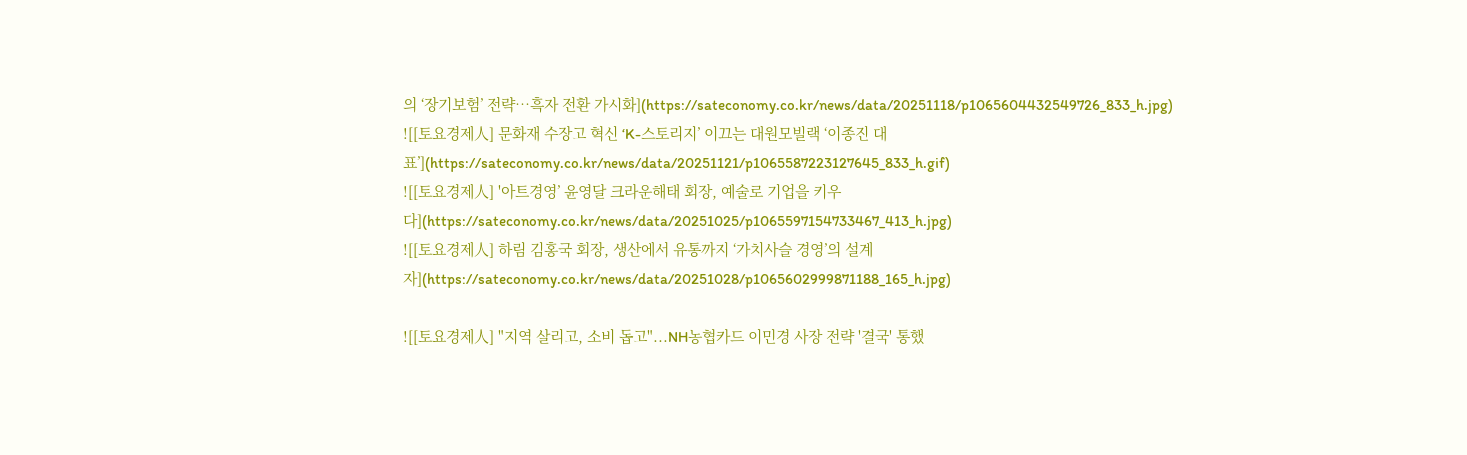의 ‘장기보험’ 전략…흑자 전환 가시화](https://sateconomy.co.kr/news/data/20251118/p1065604432549726_833_h.jpg)
![[토요경제人] 문화재 수장고 혁신 ‘K-스토리지’ 이끄는 대원모빌랙 ‘이종진 대표’](https://sateconomy.co.kr/news/data/20251121/p1065587223127645_833_h.gif)
![[토요경제人] '아트경영’ 윤영달 크라운해태 회장, 예술로 기업을 키우다](https://sateconomy.co.kr/news/data/20251025/p1065597154733467_413_h.jpg)
![[토요경제人] 하림 김홍국 회장, 생산에서 유통까지 ‘가치사슬 경영’의 설계자](https://sateconomy.co.kr/news/data/20251028/p1065602999871188_165_h.jpg)

![[토요경제人] "지역 살리고, 소비 돕고"...NH농협카드 이민경 사장 전략 '결국' 통했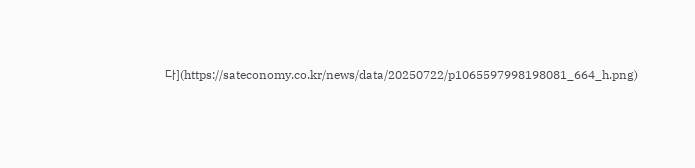다](https://sateconomy.co.kr/news/data/20250722/p1065597998198081_664_h.png)